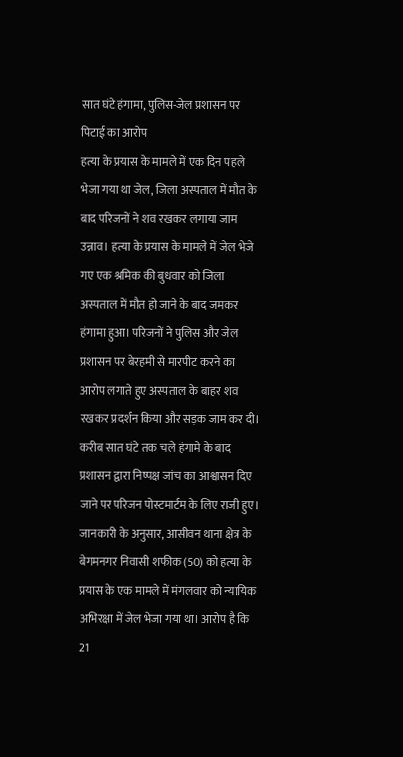सात घंटे हंगामा, पुलिस-जेल प्रशासन पर पिटाई का आरोप
हत्या के प्रयास के मामले में एक दिन पहले भेजा गया था जेल, जिला अस्पताल में मौत के बाद परिजनों ने शव रखकर लगाया जाम
उन्नाव। हत्या के प्रयास के मामले में जेल भेजे गए एक श्रमिक की बुधवार को जिला अस्पताल में मौत हो जाने के बाद जमकर हंगामा हुआ। परिजनों ने पुलिस और जेल प्रशासन पर बेरहमी से मारपीट करने का आरोप लगाते हुए अस्पताल के बाहर शव रखकर प्रदर्शन किया और सड़क जाम कर दी। करीब सात घंटे तक चले हंगामे के बाद प्रशासन द्वारा निष्पक्ष जांच का आश्वासन दिए जाने पर परिजन पोस्टमार्टम के लिए राजी हुए।
जानकारी के अनुसार, आसीवन थाना क्षेत्र के बेगमनगर निवासी शफीक (50) को हत्या के प्रयास के एक मामले में मंगलवार को न्यायिक अभिरक्षा में जेल भेजा गया था। आरोप है कि 21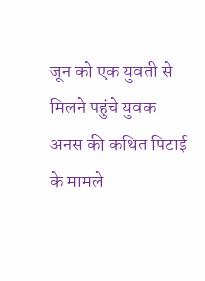जून को एक युवती से मिलने पहुंचे युवक अनस की कथित पिटाई के मामले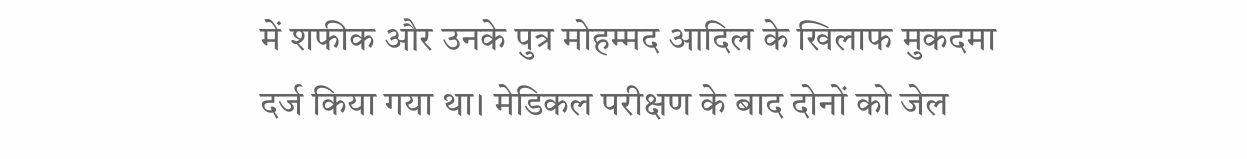में शफीक और उनके पुत्र मोहम्मद आदिल के खिलाफ मुकदमा दर्ज किया गया था। मेडिकल परीक्षण के बाद दोनों को जेल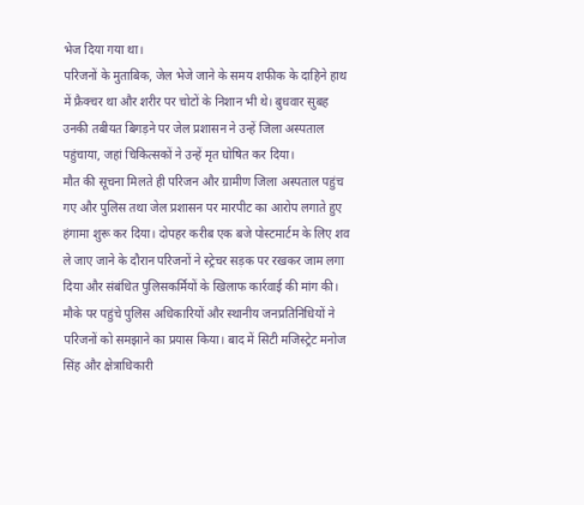भेज दिया गया था।
परिजनों के मुताबिक, जेल भेजे जाने के समय शफीक के दाहिने हाथ में फ्रैक्चर था और शरीर पर चोटों के निशान भी थे। बुधवार सुबह उनकी तबीयत बिगड़ने पर जेल प्रशासन ने उन्हें जिला अस्पताल पहुंचाया, जहां चिकित्सकों ने उन्हें मृत घोषित कर दिया।
मौत की सूचना मिलते ही परिजन और ग्रामीण जिला अस्पताल पहुंच गए और पुलिस तथा जेल प्रशासन पर मारपीट का आरोप लगाते हुए हंगामा शुरू कर दिया। दोपहर करीब एक बजे पोस्टमार्टम के लिए शव ले जाए जाने के दौरान परिजनों ने स्ट्रेचर सड़क पर रखकर जाम लगा दिया और संबंधित पुलिसकर्मियों के खिलाफ कार्रवाई की मांग की।
मौके पर पहुंचे पुलिस अधिकारियों और स्थानीय जनप्रतिनिधियों ने परिजनों को समझाने का प्रयास किया। बाद में सिटी मजिस्ट्रेट मनोज सिंह और क्षेत्राधिकारी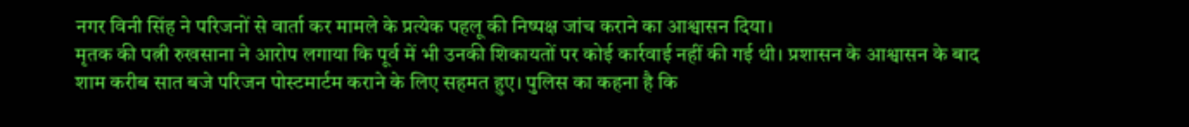नगर विनी सिंह ने परिजनों से वार्ता कर मामले के प्रत्येक पहलू की निष्पक्ष जांच कराने का आश्वासन दिया।
मृतक की पत्नी रुखसाना ने आरोप लगाया कि पूर्व में भी उनकी शिकायतों पर कोई कार्रवाई नहीं की गई थी। प्रशासन के आश्वासन के बाद शाम करीब सात बजे परिजन पोस्टमार्टम कराने के लिए सहमत हुए। पुलिस का कहना है कि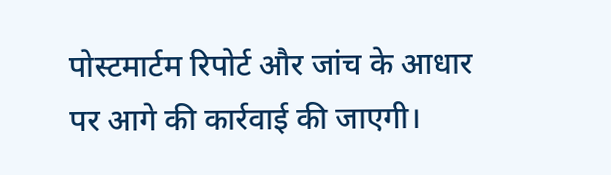पोस्टमार्टम रिपोर्ट और जांच के आधार पर आगे की कार्रवाई की जाएगी।